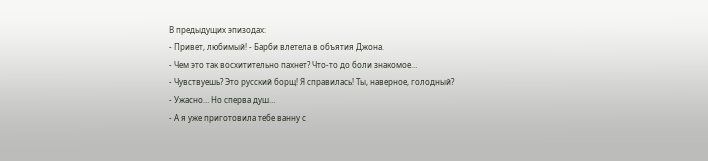В предыдущих эпизодах:
- Привет, любимый! - Барби влетела в объятия Джона.
- Чем это так восхитительно пахнет? Что-то до боли знакомое…
- Чувствуешь? Это русский борщ! Я справилась! Ты, наверное, голодный?
- Ужасно… Но сперва душ…
- А я уже приготовила тебе ванну с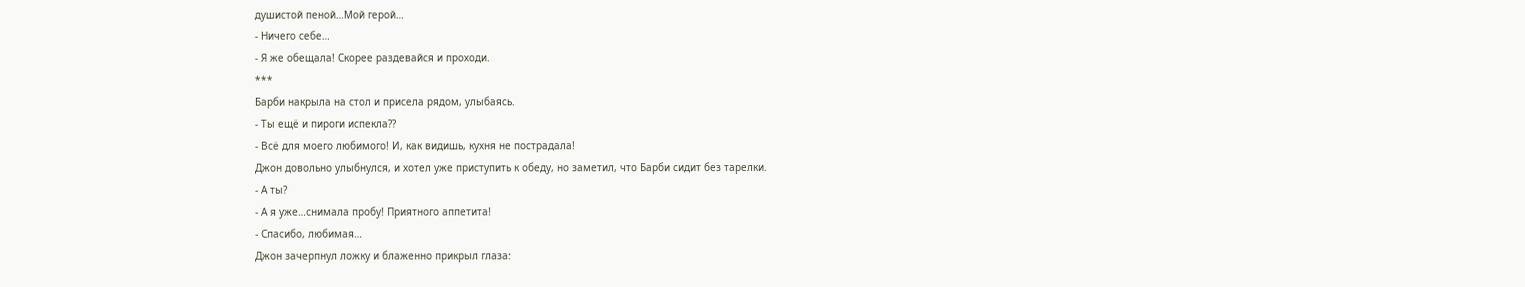душистой пеной…Мой герой…
- Ничего себе…
- Я же обещала! Скорее раздевайся и проходи.
***
Барби накрыла на стол и присела рядом, улыбаясь.
- Ты ещё и пироги испекла??
- Всё для моего любимого! И, как видишь, кухня не пострадала!
Джон довольно улыбнулся, и хотел уже приступить к обеду, но заметил, что Барби сидит без тарелки.
- А ты?
- А я уже…снимала пробу! Приятного аппетита!
- Спасибо, любимая…
Джон зачерпнул ложку и блаженно прикрыл глаза: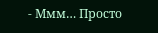- Ммм… Просто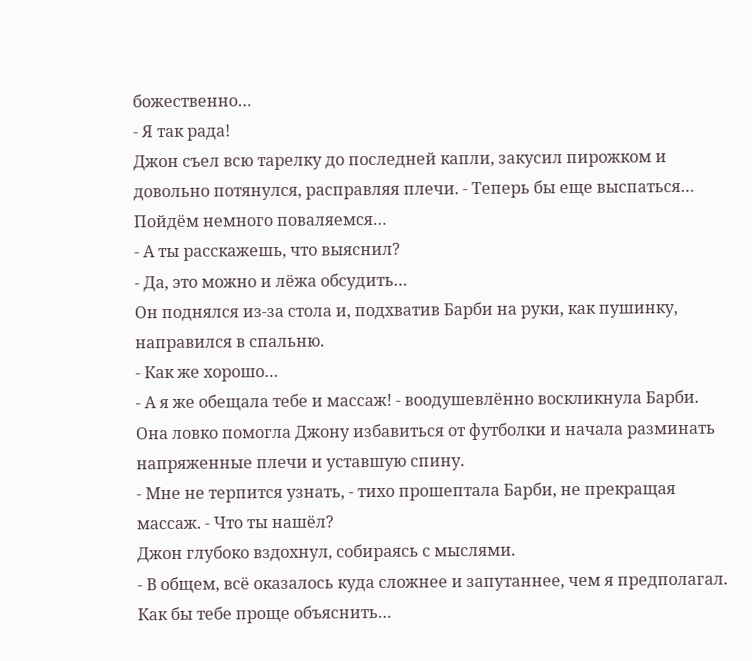божественно…
- Я так рада!
Джон съел всю тарелку до последней капли, закусил пирожком и довольно потянулся, расправляя плечи. - Теперь бы еще выспаться… Пойдём немного поваляемся…
- А ты расскажешь, что выяснил?
- Да, это можно и лёжа обсудить…
Он поднялся из-за стола и, подхватив Барби на руки, как пушинку, направился в спальню.
- Как же хорошо…
- А я же обещала тебе и массаж! - воодушевлённо воскликнула Барби.
Она ловко помогла Джону избавиться от футболки и начала разминать напряженные плечи и уставшую спину.
- Мне не терпится узнать, - тихо прошептала Барби, не прекращая массаж. - Что ты нашёл?
Джон глубоко вздохнул, собираясь с мыслями.
- В общем, всё оказалось куда сложнее и запутаннее, чем я предполагал. Как бы тебе проще объяснить…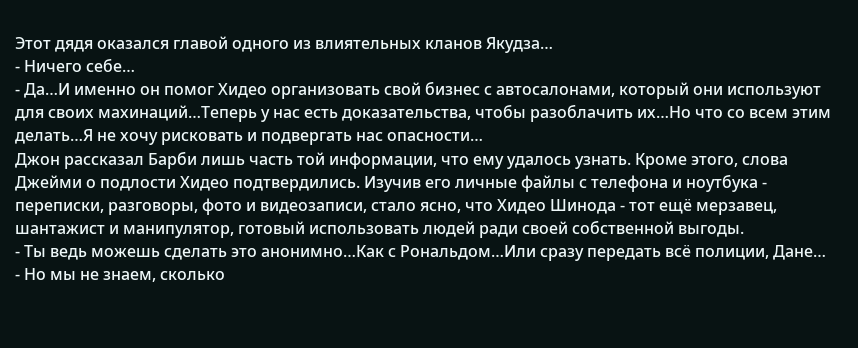Этот дядя оказался главой одного из влиятельных кланов Якудза…
- Ничего себе…
- Да…И именно он помог Хидео организовать свой бизнес с автосалонами, который они используют для своих махинаций…Теперь у нас есть доказательства, чтобы разоблачить их…Но что со всем этим делать…Я не хочу рисковать и подвергать нас опасности…
Джон рассказал Барби лишь часть той информации, что ему удалось узнать. Кроме этого, слова Джейми о подлости Хидео подтвердились. Изучив его личные файлы с телефона и ноутбука - переписки, разговоры, фото и видеозаписи, стало ясно, что Хидео Шинода - тот ещё мерзавец, шантажист и манипулятор, готовый использовать людей ради своей собственной выгоды.
- Ты ведь можешь сделать это анонимно…Как с Рональдом…Или сразу передать всё полиции, Дане…
- Но мы не знаем, сколько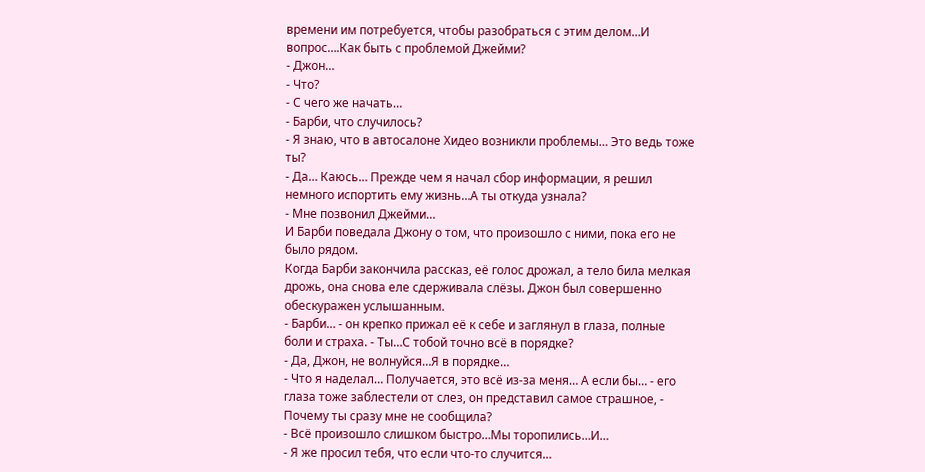времени им потребуется, чтобы разобраться с этим делом…И вопрос….Как быть с проблемой Джейми?
- Джон…
- Что?
- С чего же начать…
- Барби, что случилось?
- Я знаю, что в автосалоне Хидео возникли проблемы… Это ведь тоже ты?
- Да… Каюсь… Прежде чем я начал сбор информации, я решил немного испортить ему жизнь…А ты откуда узнала?
- Мне позвонил Джейми…
И Барби поведала Джону о том, что произошло с ними, пока его не было рядом.
Когда Барби закончила рассказ, её голос дрожал, а тело била мелкая дрожь, она снова еле сдерживала слёзы. Джон был совершенно обескуражен услышанным.
- Барби… - он крепко прижал её к себе и заглянул в глаза, полные боли и страха. - Ты…С тобой точно всё в порядке?
- Да, Джон, не волнуйся…Я в порядке…
- Что я наделал… Получается, это всё из-за меня… А если бы… - его глаза тоже заблестели от слез, он представил самое страшное, - Почему ты сразу мне не сообщила?
- Всё произошло слишком быстро…Мы торопились…И…
- Я же просил тебя, что если что-то случится…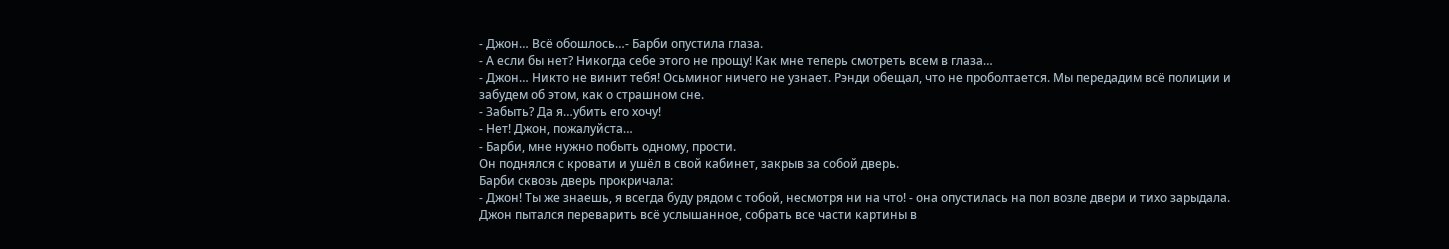- Джон… Всё обошлось…- Барби опустила глаза.
- А если бы нет? Никогда себе этого не прощу! Как мне теперь смотреть всем в глаза…
- Джон… Никто не винит тебя! Осьминог ничего не узнает. Рэнди обещал, что не проболтается. Мы передадим всё полиции и забудем об этом, как о страшном сне.
- Забыть? Да я…убить его хочу!
- Нет! Джон, пожалуйста…
- Барби, мне нужно побыть одному, прости.
Он поднялся с кровати и ушёл в свой кабинет, закрыв за собой дверь.
Барби сквозь дверь прокричала:
- Джон! Ты же знаешь, я всегда буду рядом с тобой, несмотря ни на что! - она опустилась на пол возле двери и тихо зарыдала.
Джон пытался переварить всё услышанное, собрать все части картины в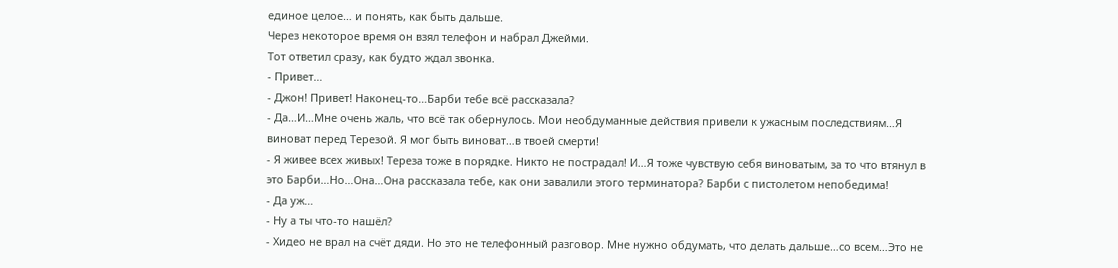единое целое… и понять, как быть дальше.
Через некоторое время он взял телефон и набрал Джейми.
Тот ответил сразу, как будто ждал звонка.
- Привет…
- Джон! Привет! Наконец-то…Барби тебе всё рассказала?
- Да…И…Мне очень жаль, что всё так обернулось. Мои необдуманные действия привели к ужасным последствиям…Я виноват перед Терезой. Я мог быть виноват…в твоей смерти!
- Я живее всех живых! Тереза тоже в порядке. Никто не пострадал! И…Я тоже чувствую себя виноватым, за то что втянул в это Барби…Но…Она…Она рассказала тебе, как они завалили этого терминатора? Барби с пистолетом непобедима!
- Да уж…
- Ну а ты что-то нашёл?
- Хидео не врал на счёт дяди. Но это не телефонный разговор. Мне нужно обдумать, что делать дальше…со всем…Это не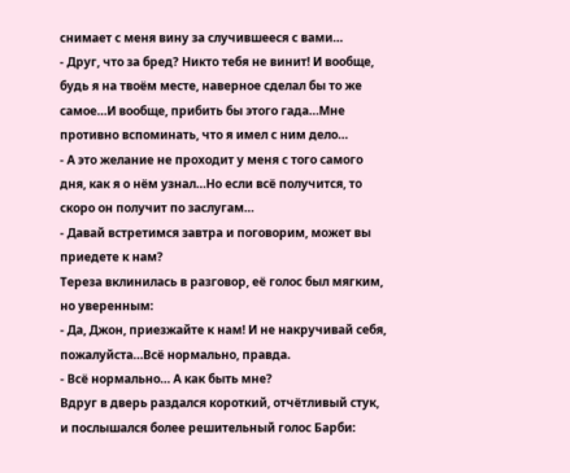снимает с меня вину за случившееся с вами…
- Друг, что за бред? Никто тебя не винит! И вообще, будь я на твоём месте, наверное сделал бы то же самое…И вообще, прибить бы этого гада…Мне противно вспоминать, что я имел с ним дело…
- А это желание не проходит у меня с того самого дня, как я о нём узнал…Но если всё получится, то скоро он получит по заслугам…
- Давай встретимся завтра и поговорим, может вы приедете к нам?
Тереза вклинилась в разговор, её голос был мягким, но уверенным:
- Да, Джон, приезжайте к нам! И не накручивай себя, пожалуйста…Всё нормально, правда.
- Всё нормально… А как быть мне?
Вдруг в дверь раздался короткий, отчётливый стук, и послышался более решительный голос Барби: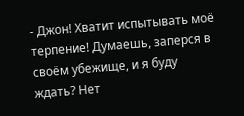- Джон! Хватит испытывать моё терпение! Думаешь, заперся в своём убежище, и я буду ждать? Нет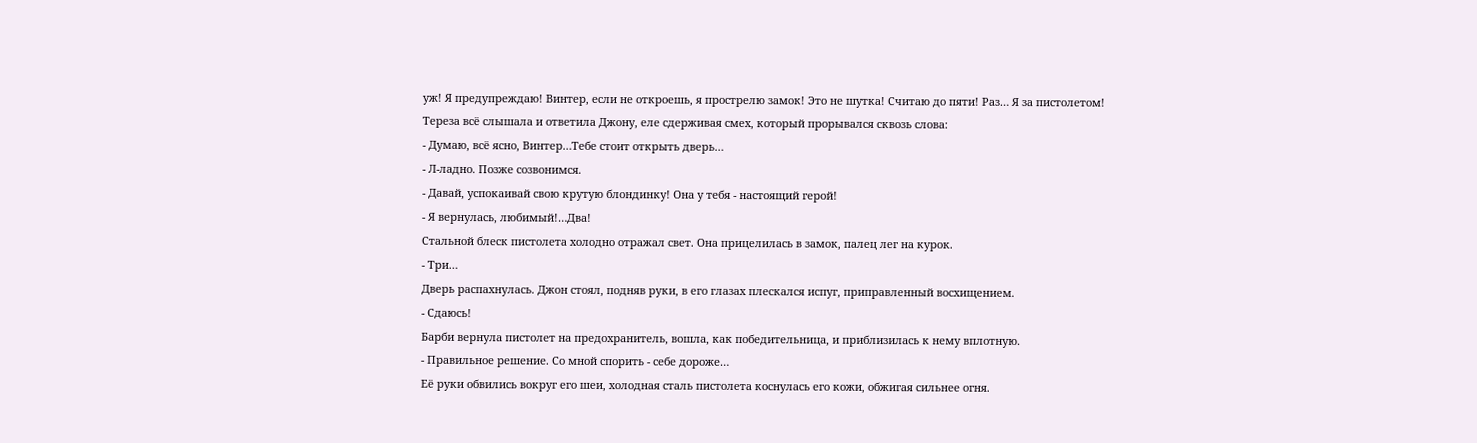уж! Я предупреждаю! Винтер, если не откроешь, я прострелю замок! Это не шутка! Считаю до пяти! Раз… Я за пистолетом!
Тереза всё слышала и ответила Джону, еле сдерживая смех, который прорывался сквозь слова:
- Думаю, всё ясно, Винтер…Тебе стоит открыть дверь…
- Л-ладно. Позже созвонимся.
- Давай, успокаивай свою крутую блондинку! Она у тебя - настоящий герой!
- Я вернулась, любимый!…Два!
Стальной блеск пистолета холодно отражал свет. Она прицелилась в замок, палец лег на курок.
- Три…
Дверь распахнулась. Джон стоял, подняв руки, в его глазах плескался испуг, приправленный восхищением.
- Сдаюсь!
Барби вернула пистолет на предохранитель, вошла, как победительница, и приблизилась к нему вплотную.
- Правильное решение. Со мной спорить - себе дороже…
Её руки обвились вокруг его шеи, холодная сталь пистолета коснулась его кожи, обжигая сильнее огня.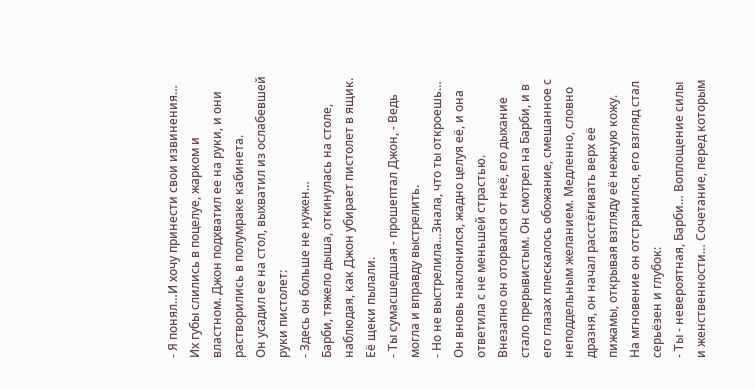- Я понял…И хочу принести свои извинения…
Их губы слились в поцелуе, жарком и властном. Джон подхватил ее на руки, и они растворились в полумраке кабинета.
Он усадил ее на стол, выхватил из ослабевшей руки пистолет:
- Здесь он больше не нужен…
Барби, тяжело дыша, откинулась на столе, наблюдая, как Джон убирает пистолет в ящик. Её щеки пылали.
- Ты сумасшедшая - прошептал Джон, - Ведь могла и вправду выстрелить.
- Но не выстрелила…Знала, что ты откроешь…
Он вновь наклонился, жадно целуя её, и она ответила с не меньшей страстью.
Внезапно он оторвался от неё, его дыхание стало прерывистым. Он смотрел на Барби, и в его глазах плескалось обожание, смешанное с неподдельным желанием. Медленно, словно дразня, он начал расстёгивать верх её пижамы, открывая взгляду её нежную кожу.
На мгновение он отстранился, его взгляд стал серьёзен и глубок:
- Ты - невероятная, Барби… Воплощение силы и женственности… Сочетание, перед которым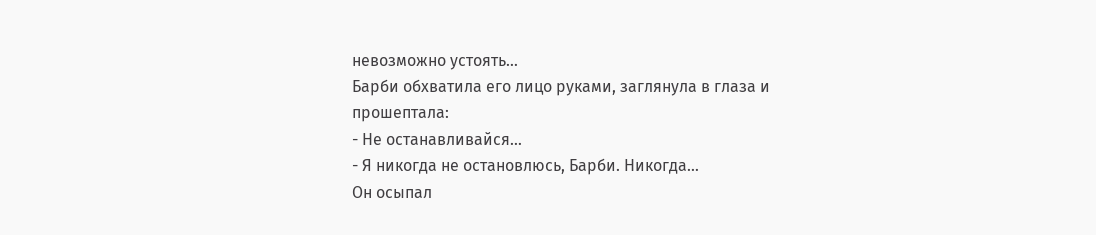невозможно устоять…
Барби обхватила его лицо руками, заглянула в глаза и прошептала:
- Не останавливайся…
- Я никогда не остановлюсь, Барби. Никогда…
Он осыпал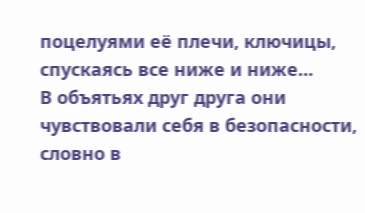поцелуями её плечи, ключицы, спускаясь все ниже и ниже…
В объятьях друг друга они чувствовали себя в безопасности, словно в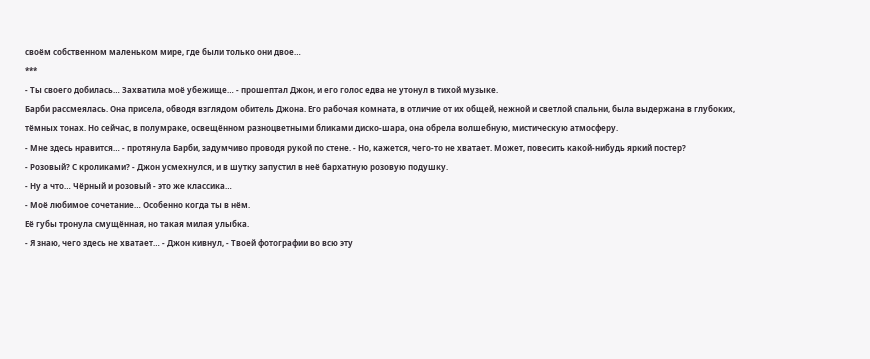своём собственном маленьком мире, где были только они двое…
***
- Ты своего добилась… Захватила моё убежище… - прошептал Джон, и его голос едва не утонул в тихой музыке.
Барби рассмеялась. Она присела, обводя взглядом обитель Джона. Его рабочая комната, в отличие от их общей, нежной и светлой спальни, была выдержана в глубоких, тёмных тонах. Но сейчас, в полумраке, освещённом разноцветными бликами диско-шара, она обрела волшебную, мистическую атмосферу.
- Мне здесь нравится… - протянула Барби, задумчиво проводя рукой по стене. - Но, кажется, чего-то не хватает. Может, повесить какой-нибудь яркий постер?
- Розовый? С кроликами? - Джон усмехнулся, и в шутку запустил в неё бархатную розовую подушку.
- Ну а что… Чёрный и розовый - это же классика…
- Моё любимое сочетание… Особенно когда ты в нём.
Её губы тронула смущённая, но такая милая улыбка.
- Я знаю, чего здесь не хватает… - Джон кивнул, - Твоей фотографии во всю эту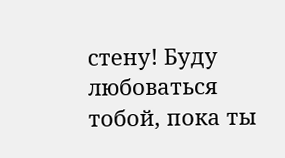стену! Буду любоваться тобой, пока ты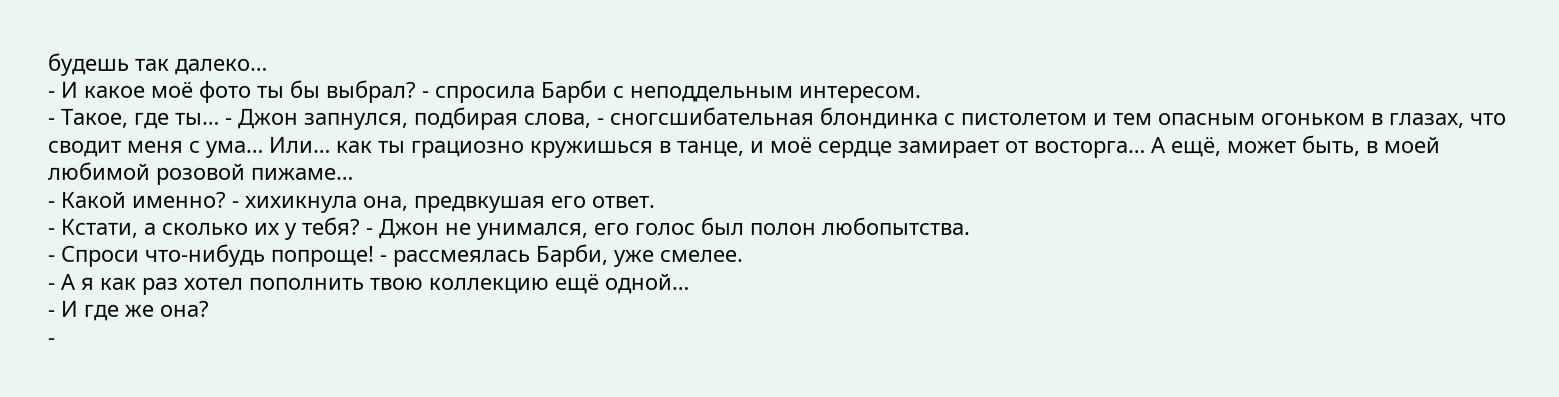будешь так далеко…
- И какое моё фото ты бы выбрал? - спросила Барби с неподдельным интересом.
- Такое, где ты… - Джон запнулся, подбирая слова, - сногсшибательная блондинка с пистолетом и тем опасным огоньком в глазах, что сводит меня с ума… Или… как ты грациозно кружишься в танце, и моё сердце замирает от восторга… А ещё, может быть, в моей любимой розовой пижаме…
- Какой именно? - хихикнула она, предвкушая его ответ.
- Кстати, а сколько их у тебя? - Джон не унимался, его голос был полон любопытства.
- Спроси что-нибудь попроще! - рассмеялась Барби, уже смелее.
- А я как раз хотел пополнить твою коллекцию ещё одной…
- И где же она?
-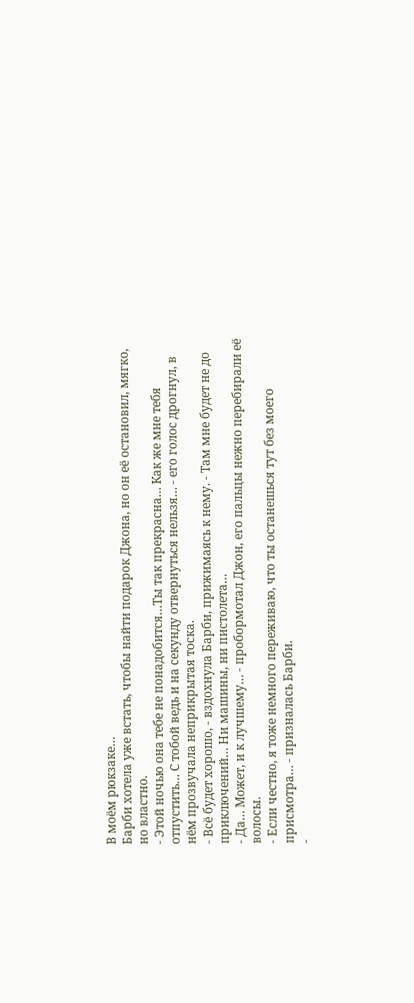В моём рюкзаке…
Барби хотела уже встать, чтобы найти подарок Джона, но он её остановил, мягко, но властно.
- Этой ночью она тебе не понадобится…Ты так прекрасна… Как же мне тебя отпустить… С тобой ведь и на секунду отвернуться нельзя… - его голос дрогнул, в нём прозвучала неприкрытая тоска.
- Всё будет хорошо, - вздохнула Барби, прижимаясь к нему. - Там мне будет не до приключений… Ни машины, ни пистолета…
- Да… Может, и к лучшему… - пробормотал Джон, его пальцы нежно перебирали её волосы.
- Если честно, я тоже немного переживаю, что ты останешься тут без моего присмотра… - призналась Барби.
-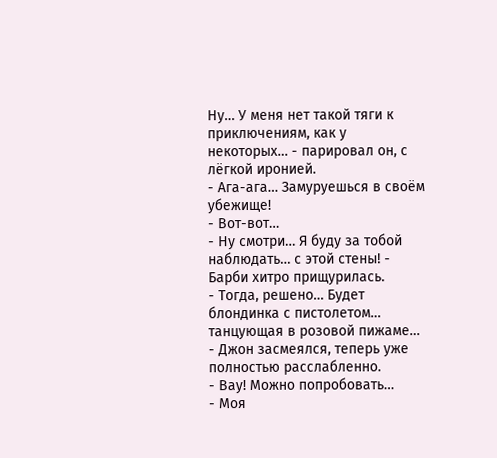Ну… У меня нет такой тяги к приключениям, как у некоторых… - парировал он, с лёгкой иронией.
- Ага-ага… Замуруешься в своём убежище!
- Вот-вот…
- Ну смотри… Я буду за тобой наблюдать… с этой стены! - Барби хитро прищурилась.
- Тогда, решено… Будет блондинка с пистолетом… танцующая в розовой пижаме… - Джон засмеялся, теперь уже полностью расслабленно.
- Вау! Можно попробовать…
- Моя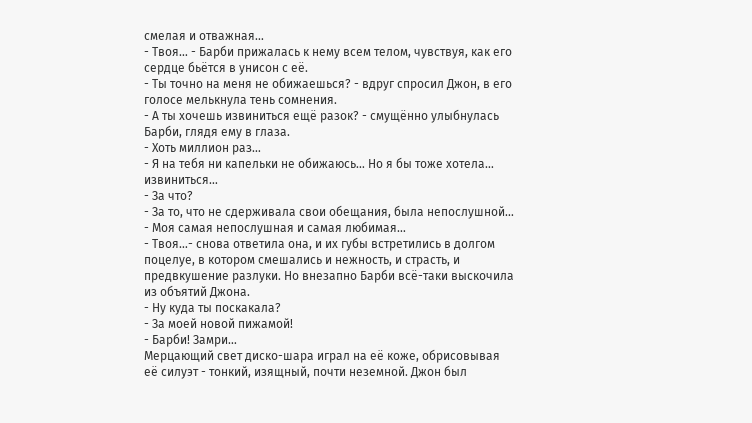смелая и отважная…
- Твоя… - Барби прижалась к нему всем телом, чувствуя, как его сердце бьётся в унисон с её.
- Ты точно на меня не обижаешься? - вдруг спросил Джон, в его голосе мелькнула тень сомнения.
- А ты хочешь извиниться ещё разок? - смущённо улыбнулась Барби, глядя ему в глаза.
- Хоть миллион раз…
- Я на тебя ни капельки не обижаюсь… Но я бы тоже хотела… извиниться…
- За что?
- За то, что не сдерживала свои обещания, была непослушной…
- Моя самая непослушная и самая любимая…
- Твоя…- снова ответила она, и их губы встретились в долгом поцелуе, в котором смешались и нежность, и страсть, и предвкушение разлуки. Но внезапно Барби всё-таки выскочила из объятий Джона.
- Ну куда ты поскакала?
- За моей новой пижамой!
- Барби! Замри…
Мерцающий свет диско-шара играл на её коже, обрисовывая её силуэт - тонкий, изящный, почти неземной. Джон был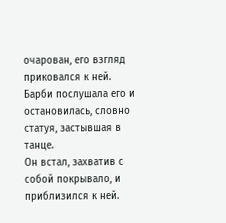очарован, его взгляд приковался к ней. Барби послушала его и остановилась, словно статуя, застывшая в танце.
Он встал, захватив с собой покрывало, и приблизился к ней.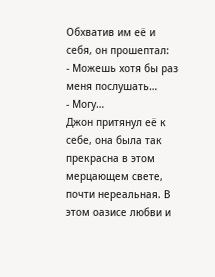Обхватив им её и себя, он прошептал:
- Можешь хотя бы раз меня послушать…
- Могу…
Джон притянул её к себе, она была так прекрасна в этом мерцающем свете, почти нереальная. В этом оазисе любви и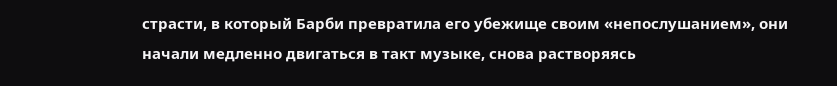страсти, в который Барби превратила его убежище своим «непослушанием», они начали медленно двигаться в такт музыке, снова растворяясь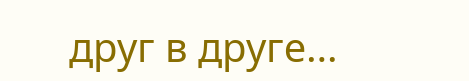друг в друге…